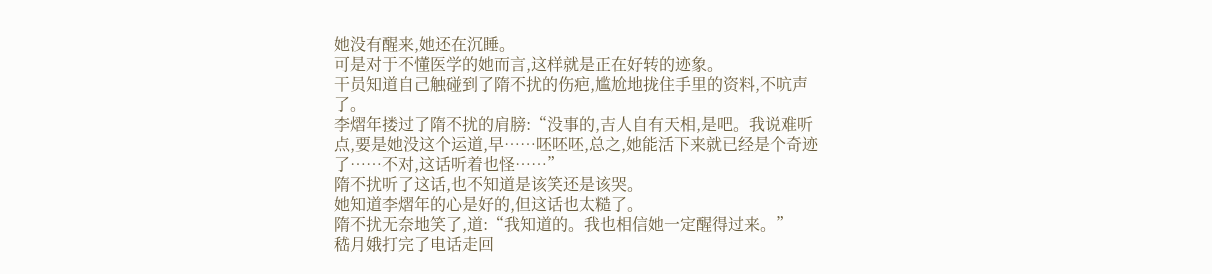她没有醒来,她还在沉睡。
可是对于不懂医学的她而言,这样就是正在好转的迹象。
干员知道自己触碰到了隋不扰的伤疤,尴尬地拢住手里的资料,不吭声了。
李熠年搂过了隋不扰的肩膀:“没事的,吉人自有天相,是吧。我说难听点,要是她没这个运道,早……呸呸呸,总之,她能活下来就已经是个奇迹了……不对,这话听着也怪……”
隋不扰听了这话,也不知道是该笑还是该哭。
她知道李熠年的心是好的,但这话也太糙了。
隋不扰无奈地笑了,道:“我知道的。我也相信她一定醒得过来。”
嵇月娥打完了电话走回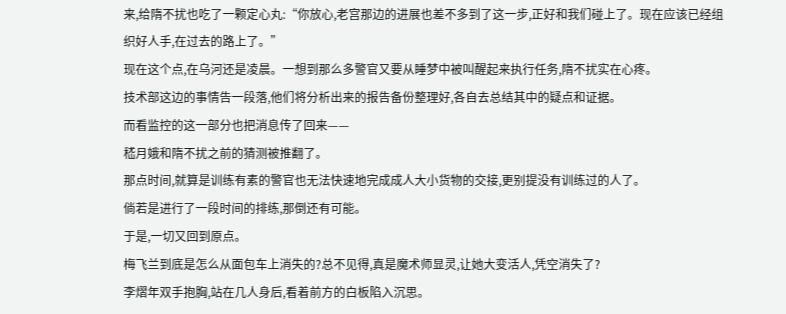来,给隋不扰也吃了一颗定心丸:“你放心,老宫那边的进展也差不多到了这一步,正好和我们碰上了。现在应该已经组织好人手,在过去的路上了。”
现在这个点,在乌河还是凌晨。一想到那么多警官又要从睡梦中被叫醒起来执行任务,隋不扰实在心疼。
技术部这边的事情告一段落,他们将分析出来的报告备份整理好,各自去总结其中的疑点和证据。
而看监控的这一部分也把消息传了回来——
嵇月娥和隋不扰之前的猜测被推翻了。
那点时间,就算是训练有素的警官也无法快速地完成成人大小货物的交接,更别提没有训练过的人了。
倘若是进行了一段时间的排练,那倒还有可能。
于是,一切又回到原点。
梅飞兰到底是怎么从面包车上消失的?总不见得,真是魔术师显灵,让她大变活人,凭空消失了?
李熠年双手抱胸,站在几人身后,看着前方的白板陷入沉思。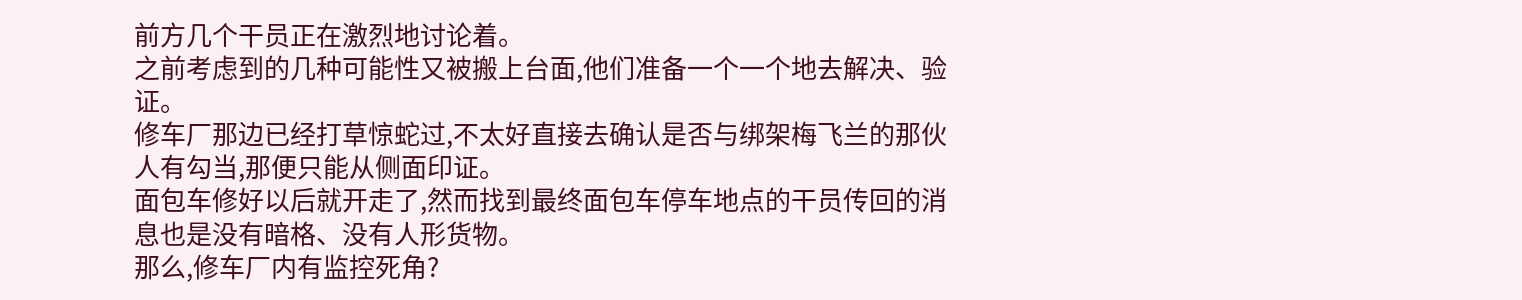前方几个干员正在激烈地讨论着。
之前考虑到的几种可能性又被搬上台面,他们准备一个一个地去解决、验证。
修车厂那边已经打草惊蛇过,不太好直接去确认是否与绑架梅飞兰的那伙人有勾当,那便只能从侧面印证。
面包车修好以后就开走了,然而找到最终面包车停车地点的干员传回的消息也是没有暗格、没有人形货物。
那么,修车厂内有监控死角?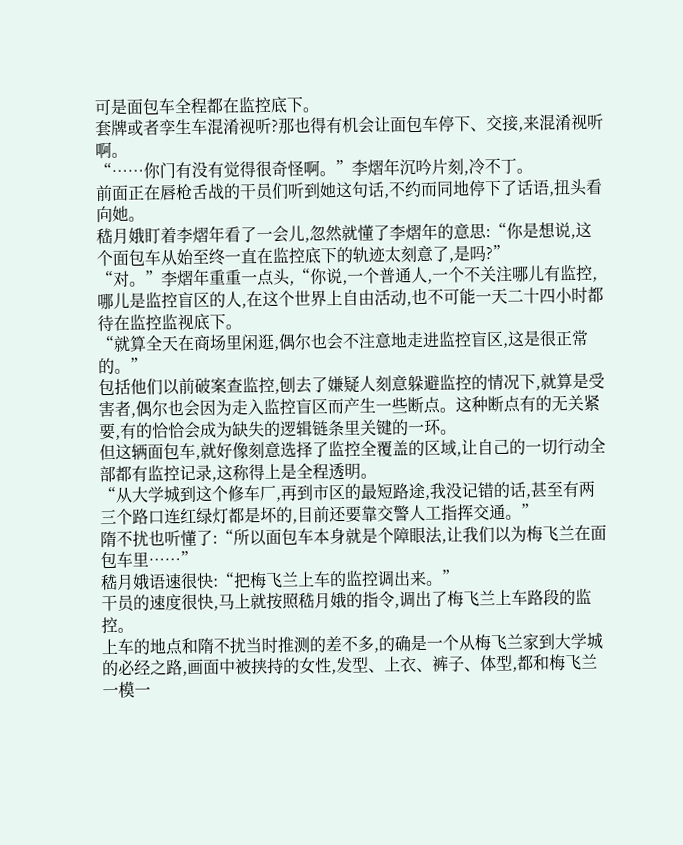可是面包车全程都在监控底下。
套牌或者孪生车混淆视听?那也得有机会让面包车停下、交接,来混淆视听啊。
“……你门有没有觉得很奇怪啊。”李熠年沉吟片刻,冷不丁。
前面正在唇枪舌战的干员们听到她这句话,不约而同地停下了话语,扭头看向她。
嵇月娥盯着李熠年看了一会儿,忽然就懂了李熠年的意思:“你是想说,这个面包车从始至终一直在监控底下的轨迹太刻意了,是吗?”
“对。”李熠年重重一点头,“你说,一个普通人,一个不关注哪儿有监控,哪儿是监控盲区的人,在这个世界上自由活动,也不可能一天二十四小时都
待在监控监视底下。
“就算全天在商场里闲逛,偶尔也会不注意地走进监控盲区,这是很正常的。”
包括他们以前破案查监控,刨去了嫌疑人刻意躲避监控的情况下,就算是受害者,偶尔也会因为走入监控盲区而产生一些断点。这种断点有的无关紧要,有的恰恰会成为缺失的逻辑链条里关键的一环。
但这辆面包车,就好像刻意选择了监控全覆盖的区域,让自己的一切行动全部都有监控记录,这称得上是全程透明。
“从大学城到这个修车厂,再到市区的最短路途,我没记错的话,甚至有两三个路口连红绿灯都是坏的,目前还要靠交警人工指挥交通。”
隋不扰也听懂了:“所以面包车本身就是个障眼法,让我们以为梅飞兰在面包车里……”
嵇月娥语速很快:“把梅飞兰上车的监控调出来。”
干员的速度很快,马上就按照嵇月娥的指令,调出了梅飞兰上车路段的监控。
上车的地点和隋不扰当时推测的差不多,的确是一个从梅飞兰家到大学城的必经之路,画面中被挟持的女性,发型、上衣、裤子、体型,都和梅飞兰一模一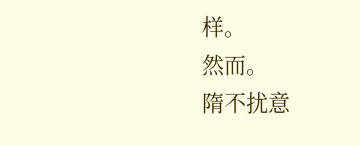样。
然而。
隋不扰意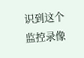识到这个监控录像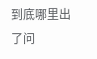到底哪里出了问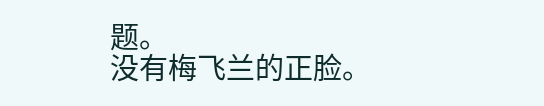题。
没有梅飞兰的正脸。